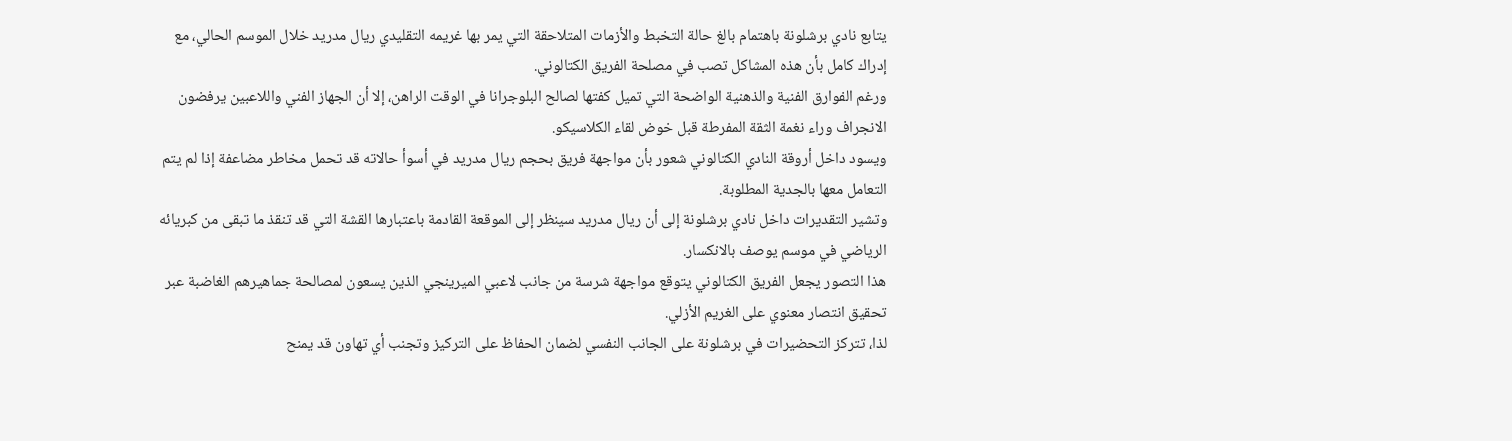يتابع نادي برشلونة باهتمام بالغ حالة التخبط والأزمات المتلاحقة التي يمر بها غريمه التقليدي ريال مدريد خلال الموسم الحالي، مع إدراك كامل بأن هذه المشاكل تصب في مصلحة الفريق الكتالوني.
ورغم الفوارق الفنية والذهنية الواضحة التي تميل كفتها لصالح البلوجرانا في الوقت الراهن، إلا أن الجهاز الفني واللاعبين يرفضون الانجراف وراء نغمة الثقة المفرطة قبل خوض لقاء الكلاسيكو.
ويسود داخل أروقة النادي الكتالوني شعور بأن مواجهة فريق بحجم ريال مدريد في أسوأ حالاته قد تحمل مخاطر مضاعفة إذا لم يتم التعامل معها بالجدية المطلوبة.
وتشير التقديرات داخل نادي برشلونة إلى أن ريال مدريد سينظر إلى الموقعة القادمة باعتبارها القشة التي قد تنقذ ما تبقى من كبريائه الرياضي في موسم يوصف بالانكسار.
هذا التصور يجعل الفريق الكتالوني يتوقع مواجهة شرسة من جانب لاعبي الميرينجي الذين يسعون لمصالحة جماهيرهم الغاضبة عبر تحقيق انتصار معنوي على الغريم الأزلي.
لذا، تتركز التحضيرات في برشلونة على الجانب النفسي لضمان الحفاظ على التركيز وتجنب أي تهاون قد يمنح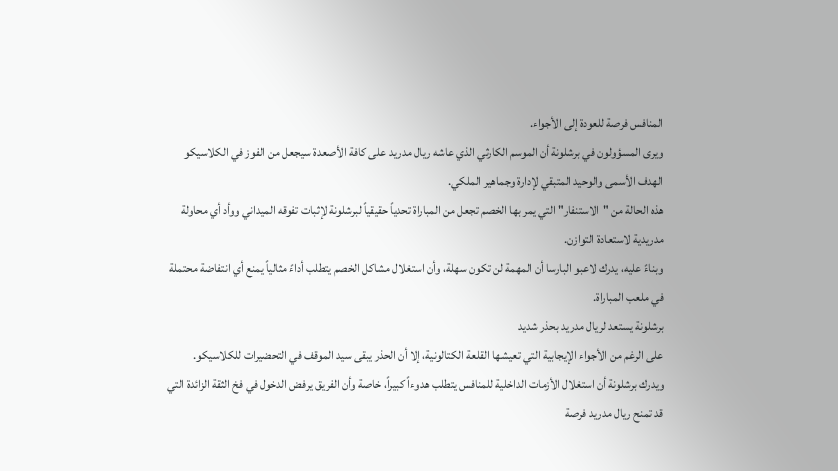المنافس فرصة للعودة إلى الأجواء.
ويرى المسؤولون في برشلونة أن الموسم الكارثي الذي عاشه ريال مدريد على كافة الأصعدة سيجعل من الفوز في الكلاسيكو الهدف الأسمى والوحيد المتبقي لإدارة وجماهير الملكي.
هذه الحالة من "الاستنفار" التي يمر بها الخصم تجعل من المباراة تحدياً حقيقياً لبرشلونة لإثبات تفوقه الميداني ووأد أي محاولة مدريدية لاستعادة التوازن.
وبناءً عليه، يدرك لاعبو البارسا أن المهمة لن تكون سهلة، وأن استغلال مشاكل الخصم يتطلب أداءً مثالياً يمنع أي انتفاضة محتملة في ملعب المباراة.
برشلونة يستعد لريال مدريد بحذر شديد
على الرغم من الأجواء الإيجابية التي تعيشها القلعة الكتالونية، إلا أن الحذر يبقى سيد الموقف في التحضيرات للكلاسيكو.
ويدرك برشلونة أن استغلال الأزمات الداخلية للمنافس يتطلب هدوءاً كبيراً، خاصة وأن الفريق يرفض الدخول في فخ الثقة الزائدة التي قد تمنح ريال مدريد فرصة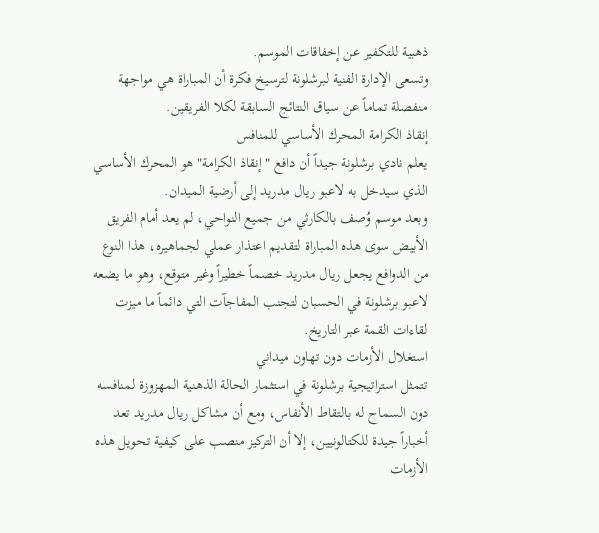ذهبية للتكفير عن إخفاقات الموسم.
وتسعى الإدارة الفنية لبرشلونة لترسيخ فكرة أن المباراة هي مواجهة منفصلة تماماً عن سياق النتائج السابقة لكلا الفريقين.
إنقاذ الكرامة المحرك الأساسي للمنافس
يعلم نادي برشلونة جيداً أن دافع "إنقاذ الكرامة" هو المحرك الأساسي الذي سيدخل به لاعبو ريال مدريد إلى أرضية الميدان.
وبعد موسم وُصف بالكارثي من جميع النواحي، لم يعد أمام الفريق الأبيض سوى هذه المباراة لتقديم اعتذار عملي لجماهيره، هذا النوع من الدوافع يجعل ريال مدريد خصماً خطيراً وغير متوقع، وهو ما يضعه لاعبو برشلونة في الحسبان لتجنب المفاجآت التي دائماً ما ميزت لقاءات القمة عبر التاريخ.
استغلال الأزمات دون تهاون ميداني
تتمثل استراتيجية برشلونة في استثمار الحالة الذهنية المهزوزة لمنافسه دون السماح له بالتقاط الأنفاس، ومع أن مشاكل ريال مدريد تعد أخباراً جيدة للكتالونيين، إلا أن التركيز منصب على كيفية تحويل هذه الأزمات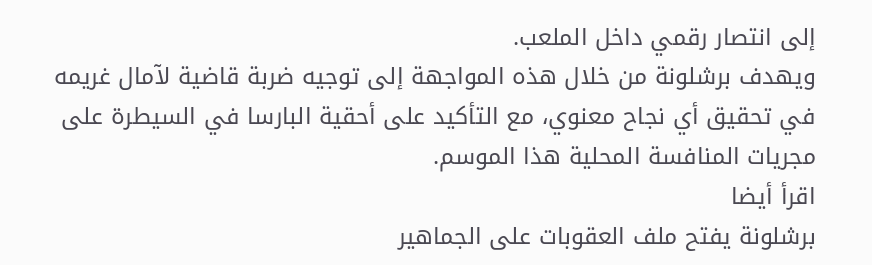إلى انتصار رقمي داخل الملعب.
ويهدف برشلونة من خلال هذه المواجهة إلى توجيه ضربة قاضية لآمال غريمه في تحقيق أي نجاح معنوي، مع التأكيد على أحقية البارسا في السيطرة على مجريات المنافسة المحلية هذا الموسم.
اقرأ أيضا
برشلونة يفتح ملف العقوبات على الجماهير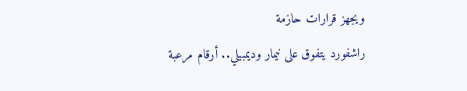ويجهز قرارات حازمة
راشفورد يتفوق على نيمار وديمبيلي.. أرقام مرعبة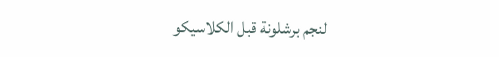لنجم برشلونة قبل الكلاسيكو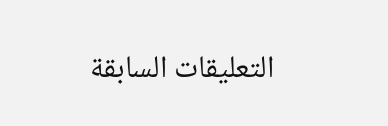التعليقات السابقة